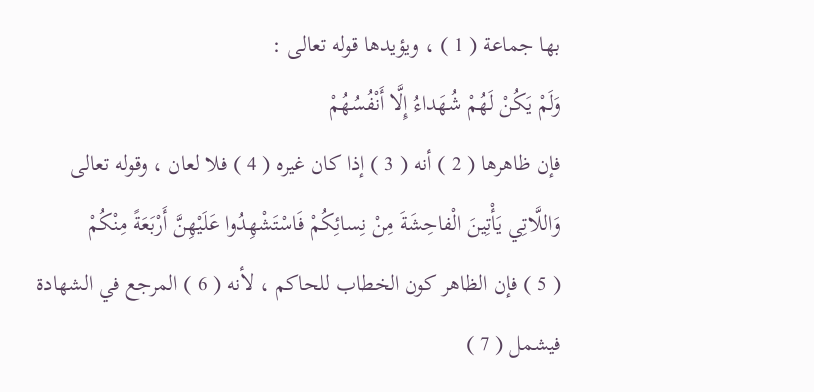بها جماعة ( 1 ) ، ويؤيدها قوله تعالى :
وَلَمْ يَكُنْ لَهُمْ شُهَداءُ إِلَّا أَنْفُسُهُمْ
فإن ظاهرها ( 2 ) أنه ( 3 ) إذا كان غيره ( 4 ) فلا لعان ، وقوله تعالى
وَاللَّاتِي يَأْتِينَ الْفاحِشَةَ مِنْ نِسائِكُمْ فَاسْتَشْهِدُوا عَلَيْهِنَّ أَرْبَعَةً مِنْكُمْ
( 5 ) فإن الظاهر كون الخطاب للحاكم ، لأنه ( 6 ) المرجع في الشهادة فيشمل ( 7 )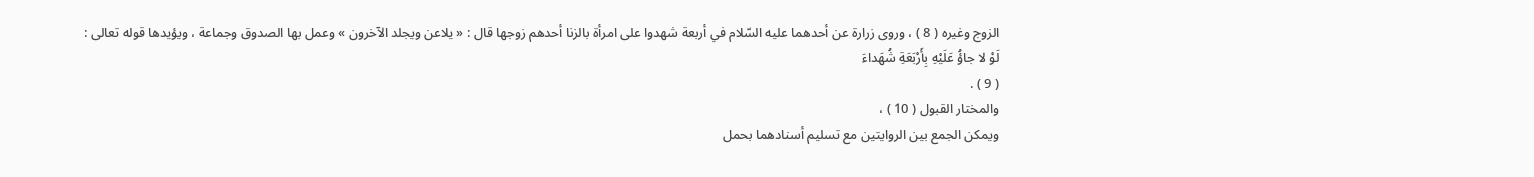الزوج وغيره ( 8 ) ، وروى زرارة عن أحدهما عليه السّلام في أربعة شهدوا على امرأة بالزنا أحدهم زوجها قال : « يلاعن ويجلد الآخرون » وعمل بها الصدوق وجماعة ، ويؤيدها قوله تعالى :
لَوْ لا جاؤُ عَلَيْهِ بِأَرْبَعَةِ شُهَداءَ
( 9 ) .
والمختار القبول ( 10 ) ،
ويمكن الجمع بين الروايتين مع تسليم أسنادهما بحمل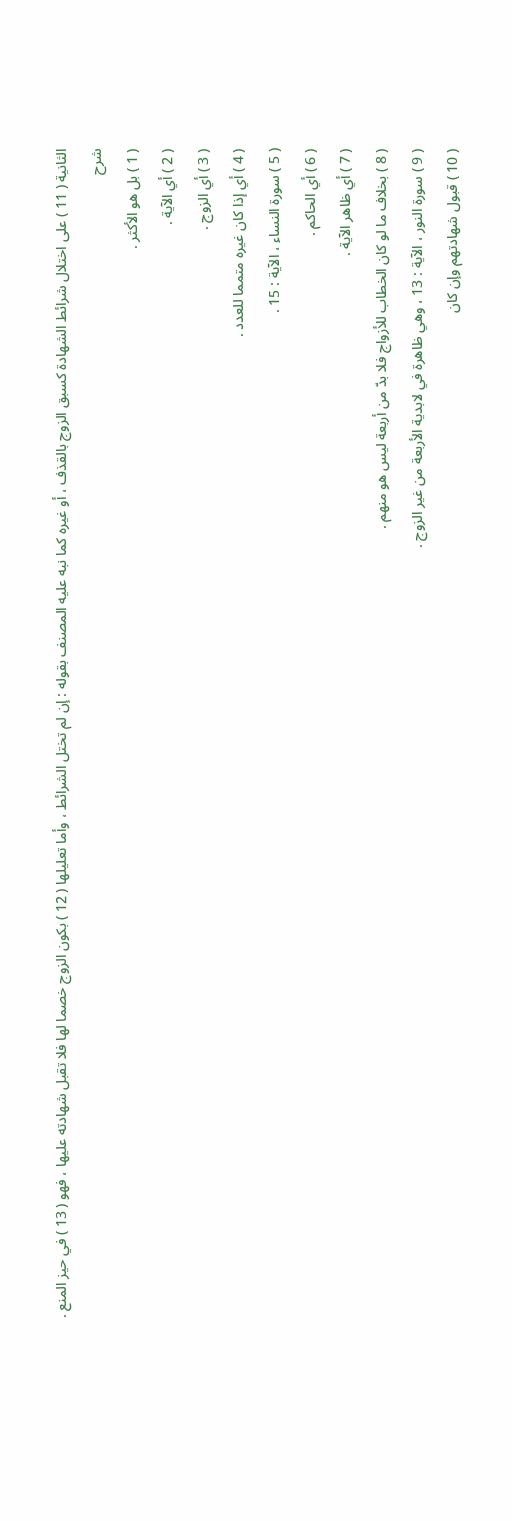الثانية ( 11 ) على اختلال شرائط الشهادة كسبق الزوج بالقذف ، أو غيره كما نبه عليه المصنف بقوله : إن لم تختل الشرائط ، وأما تعليلها ( 12 ) بكون الزوج خصما لها فلا تقبل شهادته عليها ، فهو ( 13 ) في حيز المنع .
شرح
( 1 ) بل هو الأكثر .
( 2 ) أي الآية .
( 3 ) أي الزوج .
( 4 ) أي إذا كان غيره متمما للعدد .
( 5 ) سورة النساء ، الآية : 15 .
( 6 ) أي الحاكم .
( 7 ) أي ظاهر الآية .
( 8 ) بخلاف ما لو كان الخطاب للأزواج فلا بدّ من أربعة ليس هو منهم .
( 9 ) سورة النور ، الآية : 13 ، وهي ظاهرة في لابدية الأربعة من غير الزوج .
( 10 ) قبول شهادتهم وإن كان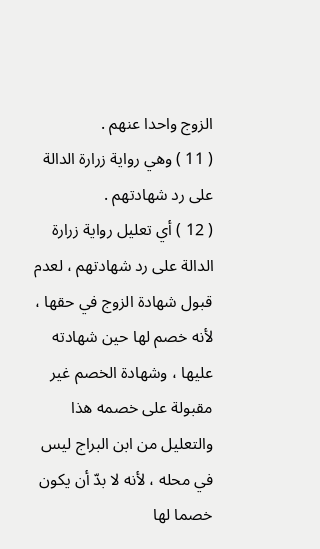الزوج واحدا عنهم .
( 11 ) وهي رواية زرارة الدالة على رد شهادتهم .
( 12 ) أي تعليل رواية زرارة الدالة على رد شهادتهم ، لعدم قبول شهادة الزوج في حقها ، لأنه خصم لها حين شهادته عليها ، وشهادة الخصم غير مقبولة على خصمه هذا والتعليل من ابن البراج ليس في محله ، لأنه لا بدّ أن يكون خصما لها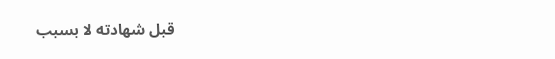قبل شهادته لا بسبب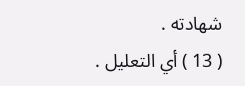شهادته .
( 13 ) أي التعليل .